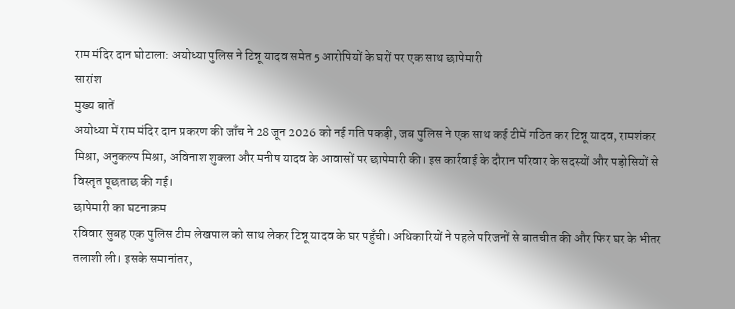राम मंदिर दान घोटाला: अयोध्या पुलिस ने टिन्नू यादव समेत 5 आरोपियों के घरों पर एक साथ छापेमारी
सारांश
मुख्य बातें
अयोध्या में राम मंदिर दान प्रकरण की जाँच ने 28 जून 2026 को नई गति पकड़ी, जब पुलिस ने एक साथ कई टीमें गठित कर टिन्नू यादव, रामशंकर मिश्रा, अनुकल्प मिश्रा, अविनाश शुक्ला और मनीष यादव के आवासों पर छापेमारी की। इस कार्रवाई के दौरान परिवार के सदस्यों और पड़ोसियों से विस्तृत पूछताछ की गई।
छापेमारी का घटनाक्रम
रविवार सुबह एक पुलिस टीम लेखपाल को साथ लेकर टिन्नू यादव के घर पहुँची। अधिकारियों ने पहले परिजनों से बातचीत की और फिर घर के भीतर तलाशी ली। इसके समानांतर,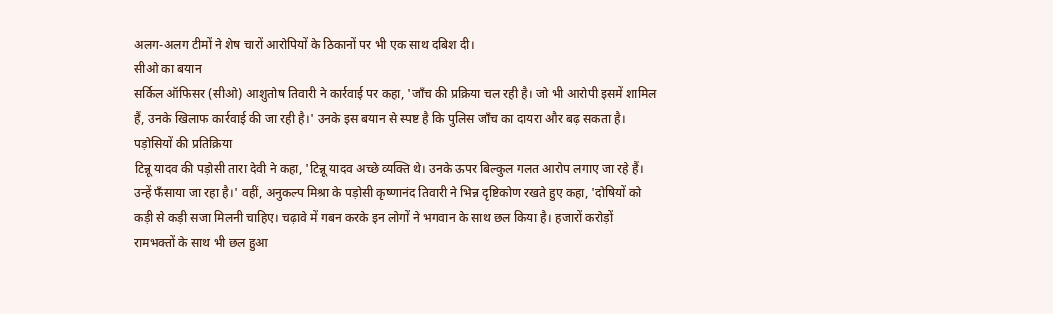अलग-अलग टीमों ने शेष चारों आरोपियों के ठिकानों पर भी एक साथ दबिश दी।
सीओ का बयान
सर्किल ऑफिसर (सीओ) आशुतोष तिवारी ने कार्रवाई पर कहा, 'जाँच की प्रक्रिया चल रही है। जो भी आरोपी इसमें शामिल हैं, उनके खिलाफ कार्रवाई की जा रही है।' उनके इस बयान से स्पष्ट है कि पुलिस जाँच का दायरा और बढ़ सकता है।
पड़ोसियों की प्रतिक्रिया
टिन्नू यादव की पड़ोसी तारा देवी ने कहा, 'टिन्नू यादव अच्छे व्यक्ति थे। उनके ऊपर बिल्कुल गलत आरोप लगाए जा रहे हैं। उन्हें फँसाया जा रहा है।' वहीं, अनुकल्प मिश्रा के पड़ोसी कृष्णानंद तिवारी ने भिन्न दृष्टिकोण रखते हुए कहा, 'दोषियों को कड़ी से कड़ी सजा मिलनी चाहिए। चढ़ावे में गबन करके इन लोगों ने भगवान के साथ छल किया है। हजारों करोड़ों रामभक्तों के साथ भी छल हुआ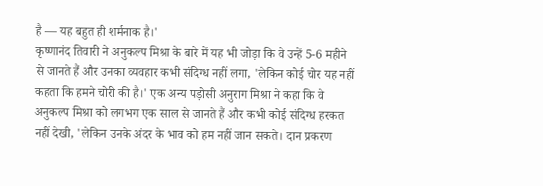है — यह बहुत ही शर्मनाक है।'
कृष्णानंद तिवारी ने अनुकल्प मिश्रा के बारे में यह भी जोड़ा कि वे उन्हें 5-6 महीने से जानते हैं और उनका व्यवहार कभी संदिग्ध नहीं लगा, 'लेकिन कोई चोर यह नहीं कहता कि हमने चोरी की है।' एक अन्य पड़ोसी अनुराग मिश्रा ने कहा कि वे अनुकल्प मिश्रा को लगभग एक साल से जानते हैं और कभी कोई संदिग्ध हरकत नहीं देखी, 'लेकिन उनके अंदर के भाव को हम नहीं जान सकते। दान प्रकरण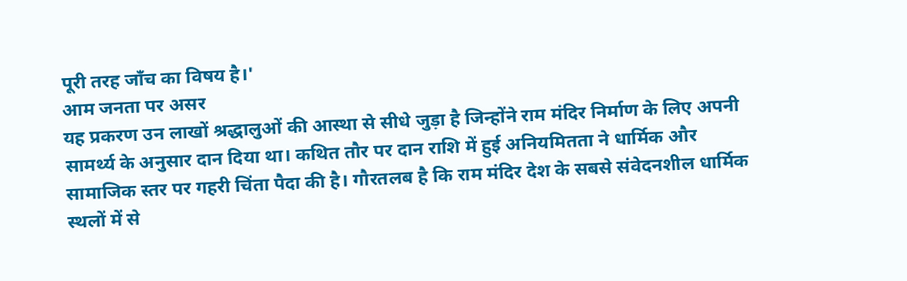पूरी तरह जाँच का विषय है।'
आम जनता पर असर
यह प्रकरण उन लाखों श्रद्धालुओं की आस्था से सीधे जुड़ा है जिन्होंने राम मंदिर निर्माण के लिए अपनी सामर्थ्य के अनुसार दान दिया था। कथित तौर पर दान राशि में हुई अनियमितता ने धार्मिक और सामाजिक स्तर पर गहरी चिंता पैदा की है। गौरतलब है कि राम मंदिर देश के सबसे संवेदनशील धार्मिक स्थलों में से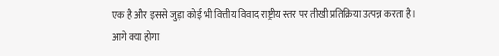एक है और इससे जुड़ा कोई भी वित्तीय विवाद राष्ट्रीय स्तर पर तीखी प्रतिक्रिया उत्पन्न करता है।
आगे क्या होगा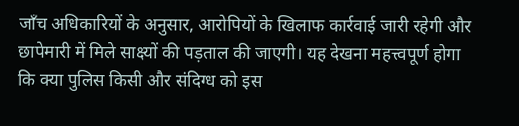जाँच अधिकारियों के अनुसार, आरोपियों के खिलाफ कार्रवाई जारी रहेगी और छापेमारी में मिले साक्ष्यों की पड़ताल की जाएगी। यह देखना महत्त्वपूर्ण होगा कि क्या पुलिस किसी और संदिग्ध को इस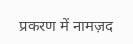प्रकरण में नामज़द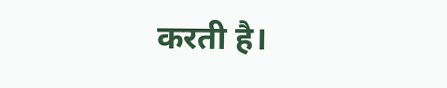करती है।